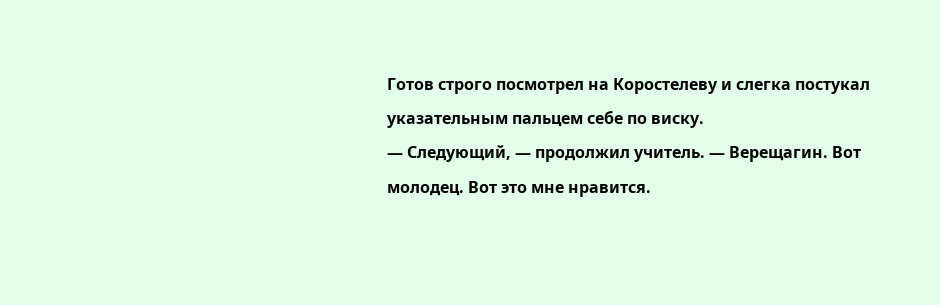Готов строго посмотрел на Коростелеву и слегка постукал указательным пальцем себе по виску.
— Следующий, — продолжил учитель. — Верещагин. Вот молодец. Вот это мне нравится.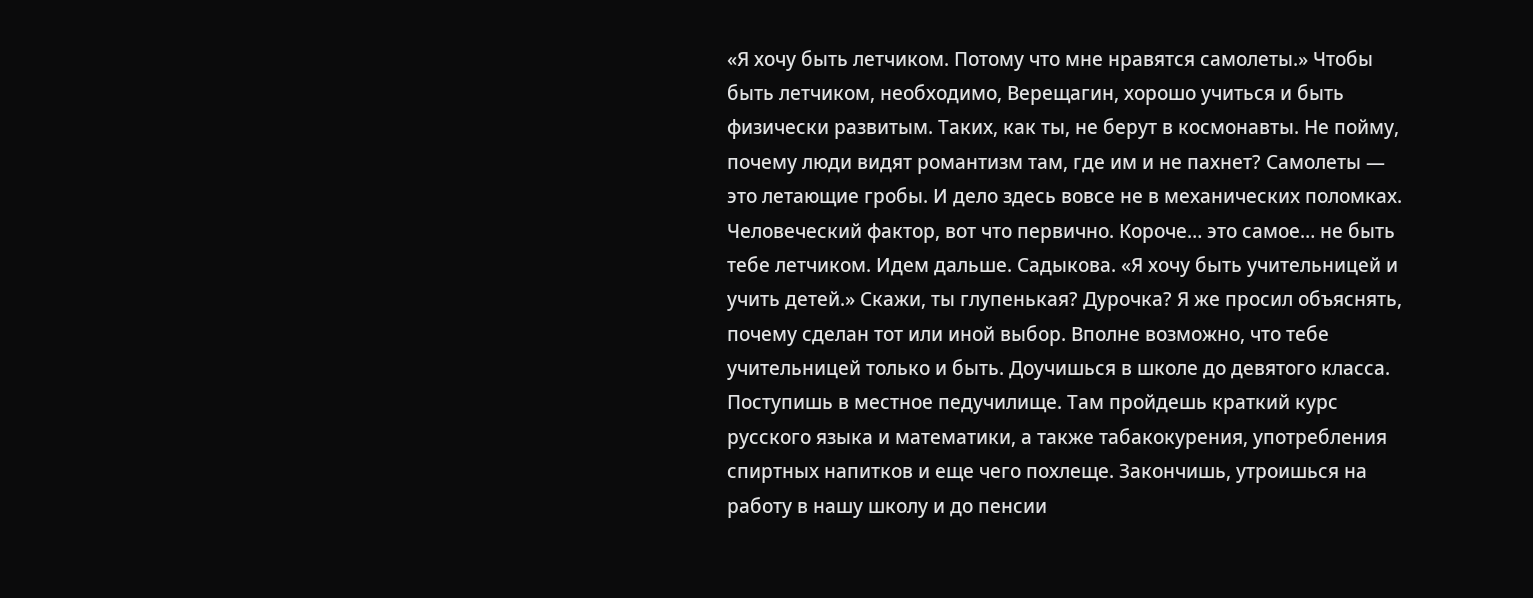«Я хочу быть летчиком. Потому что мне нравятся самолеты.» Чтобы быть летчиком, необходимо, Верещагин, хорошо учиться и быть физически развитым. Таких, как ты, не берут в космонавты. Не пойму, почему люди видят романтизм там, где им и не пахнет? Самолеты — это летающие гробы. И дело здесь вовсе не в механических поломках. Человеческий фактор, вот что первично. Короче… это самое… не быть тебе летчиком. Идем дальше. Садыкова. «Я хочу быть учительницей и учить детей.» Скажи, ты глупенькая? Дурочка? Я же просил объяснять, почему сделан тот или иной выбор. Вполне возможно, что тебе учительницей только и быть. Доучишься в школе до девятого класса. Поступишь в местное педучилище. Там пройдешь краткий курс русского языка и математики, а также табакокурения, употребления спиртных напитков и еще чего похлеще. Закончишь, утроишься на работу в нашу школу и до пенсии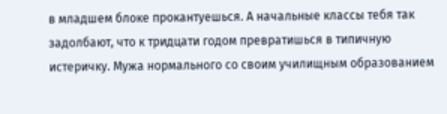в младшем блоке прокантуешься. А начальные классы тебя так задолбают, что к тридцати годом превратишься в типичную истеричку. Мужа нормального со своим училищным образованием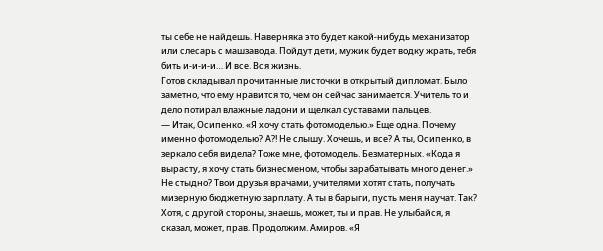ты себе не найдешь. Наверняка это будет какой-нибудь механизатор или слесарь с машзавода. Пойдут дети, мужик будет водку жрать, тебя бить и-и-и-и… И все. Вся жизнь.
Готов складывал прочитанные листочки в открытый дипломат. Было заметно, что ему нравится то, чем он сейчас занимается. Учитель то и дело потирал влажные ладони и щелкал суставами пальцев.
— Итак, Осипенко. «Я хочу стать фотомоделью.» Еще одна. Почему именно фотомоделью? А?! Не слышу. Хочешь, и все? А ты, Осипенко, в зеркало себя видела? Тоже мне, фотомодель. Безматерных. «Кода я вырасту, я хочу стать бизнесменом, чтобы зарабатывать много денег.» Не стыдно? Твои друзья врачами, учителями хотят стать, получать мизерную бюджетную зарплату. А ты в барыги, пусть меня научат. Так? Хотя, с другой стороны, знаешь, может, ты и прав. Не улыбайся, я сказал, может, прав. Продолжим. Амиров. «Я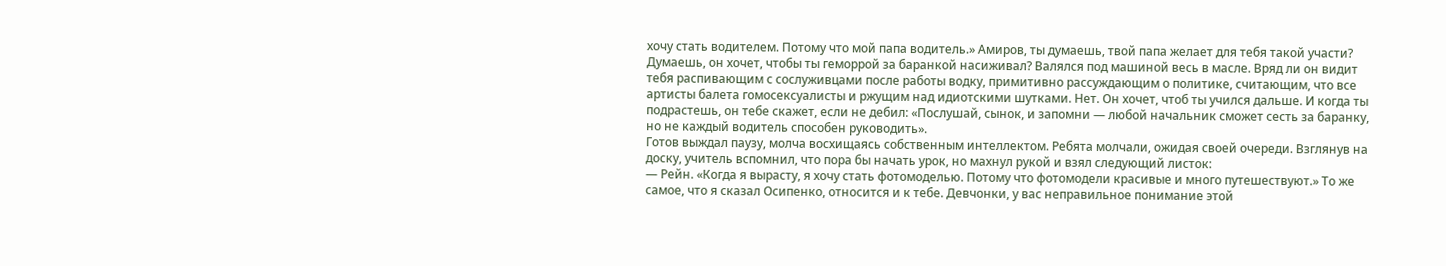хочу стать водителем. Потому что мой папа водитель.» Амиров, ты думаешь, твой папа желает для тебя такой участи? Думаешь, он хочет, чтобы ты геморрой за баранкой насиживал? Валялся под машиной весь в масле. Вряд ли он видит тебя распивающим с сослуживцами после работы водку, примитивно рассуждающим о политике, считающим, что все артисты балета гомосексуалисты и ржущим над идиотскими шутками. Нет. Он хочет, чтоб ты учился дальше. И когда ты подрастешь, он тебе скажет, если не дебил: «Послушай, сынок, и запомни — любой начальник сможет сесть за баранку, но не каждый водитель способен руководить».
Готов выждал паузу, молча восхищаясь собственным интеллектом. Ребята молчали, ожидая своей очереди. Взглянув на доску, учитель вспомнил, что пора бы начать урок, но махнул рукой и взял следующий листок:
— Рейн. «Когда я вырасту, я хочу стать фотомоделью. Потому что фотомодели красивые и много путешествуют.» То же самое, что я сказал Осипенко, относится и к тебе. Девчонки, у вас неправильное понимание этой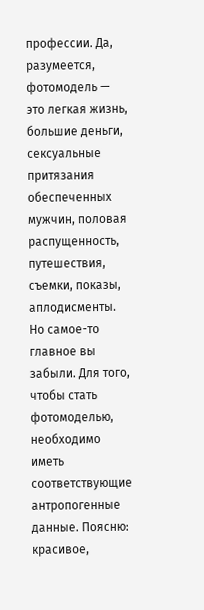профессии. Да, разумеется, фотомодель — это легкая жизнь, большие деньги, сексуальные притязания обеспеченных мужчин, половая распущенность, путешествия, съемки, показы, аплодисменты. Но самое-то главное вы забыли. Для того, чтобы стать фотомоделью, необходимо иметь соответствующие антропогенные данные. Поясню: красивое,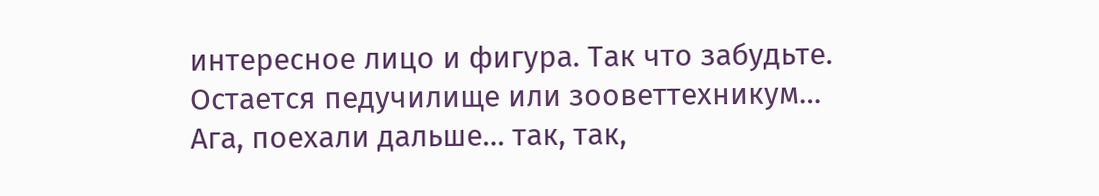интересное лицо и фигура. Так что забудьте. Остается педучилище или зооветтехникум… Ага, поехали дальше… так, так,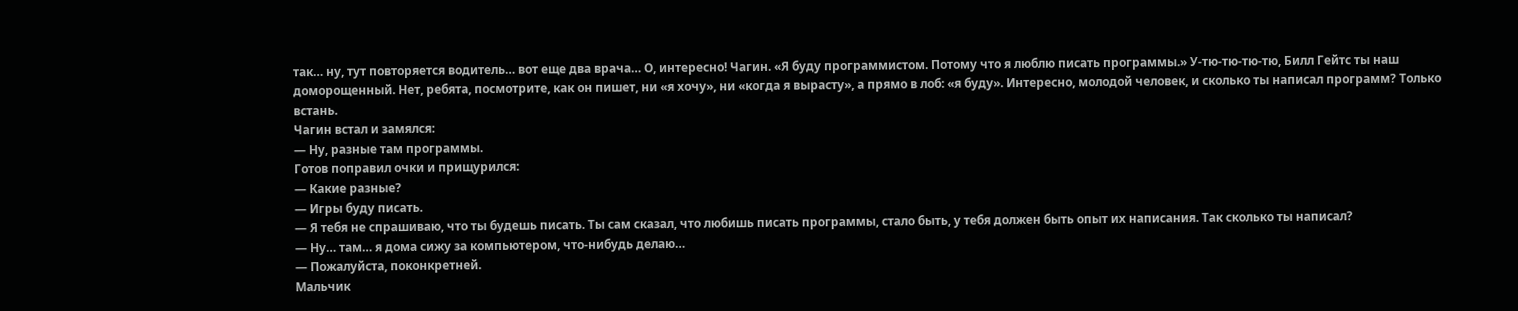так… ну, тут повторяется водитель… вот еще два врача… О, интересно! Чагин. «Я буду программистом. Потому что я люблю писать программы.» У-тю-тю-тю-тю, Билл Гейтс ты наш доморощенный. Нет, ребята, посмотрите, как он пишет, ни «я хочу», ни «когда я вырасту», а прямо в лоб: «я буду». Интересно, молодой человек, и сколько ты написал программ? Только встань.
Чагин встал и замялся:
— Ну, разные там программы.
Готов поправил очки и прищурился:
— Какие разные?
— Игры буду писать.
— Я тебя не спрашиваю, что ты будешь писать. Ты сам сказал, что любишь писать программы, стало быть, у тебя должен быть опыт их написания. Так сколько ты написал?
— Ну… там… я дома сижу за компьютером, что-нибудь делаю…
— Пожалуйста, поконкретней.
Мальчик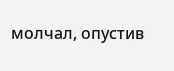молчал, опустив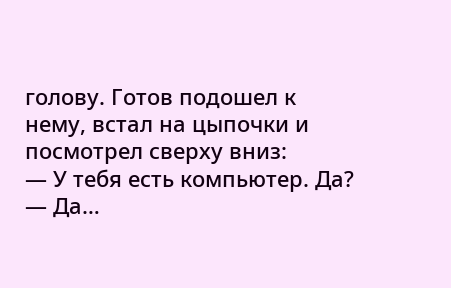голову. Готов подошел к нему, встал на цыпочки и посмотрел сверху вниз:
— У тебя есть компьютер. Да?
— Да…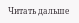Читать дальше